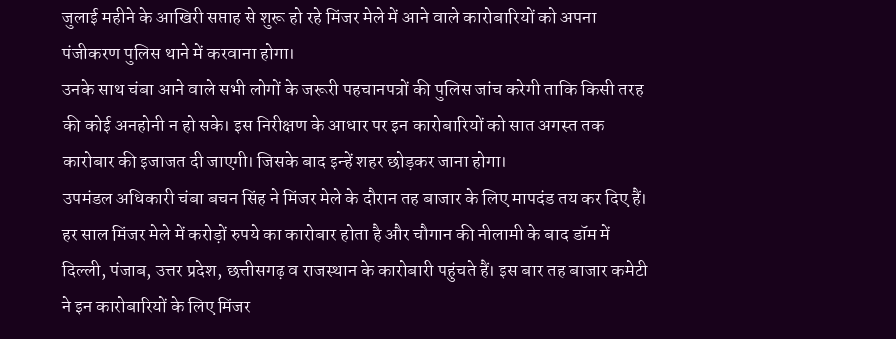जुलाई महीने के आखिरी सप्ताह से शुरू हो रहे मिंजर मेले में आने वाले कारोबारियों को अपना पंजीकरण पुलिस थाने में करवाना होगा।
उनके साथ चंबा आने वाले सभी लोगों के जरूरी पहचानपत्रों की पुलिस जांच करेगी ताकि किसी तरह की कोई अनहोनी न हो सके। इस निरीक्षण के आधार पर इन कारोबारियों को सात अगस्त तक कारोबार की इजाजत दी जाएगी। जिसके बाद इन्हें शहर छोड़कर जाना होगा।
उपमंडल अधिकारी चंबा बचन सिंह ने मिंजर मेले के दौरान तह बाजार के लिए मापदंड तय कर दिए हैं। हर साल मिंजर मेले में करोड़ों रुपये का कारोबार होता है और चौगान की नीलामी के बाद डॉम में दिल्ली, पंजाब, उत्तर प्रदेश, छत्तीसगढ़ व राजस्थान के कारोबारी पहुंचते हैं। इस बार तह बाजार कमेटी ने इन कारोबारियों के लिए मिंजर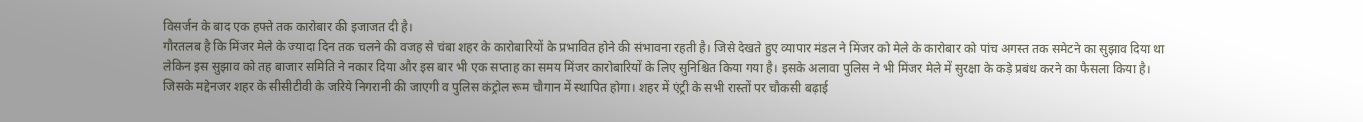विसर्जन के बाद एक हफ्ते तक कारोबार की इजाजत दी है।
गौरतलब है कि मिंजर मेले के ज्यादा दिन तक चलने की वजह से चंबा शहर के कारोबारियों के प्रभावित होने की संभावना रहती है। जिसे देखते हुए व्यापार मंडल ने मिंजर को मेले के कारोबार को पांच अगस्त तक समेटने का सुझाव दिया था लेकिन इस सुझाव को तह बाजार समिति ने नकार दिया और इस बार भी एक सप्ताह का समय मिंजर कारोबारियों के लिए सुनिश्चित किया गया है। इसके अलावा पुलिस ने भी मिंजर मेले में सुरक्षा के कड़े प्रबंध करने का फैसला किया है। जिसके मद्देनजर शहर के सीसीटीवी के जरिये निगरानी की जाएगी व पुलिस कंट्रोल रूम चौगान में स्थापित होगा। शहर में एंट्री के सभी रास्तों पर चौकसी बढ़ाई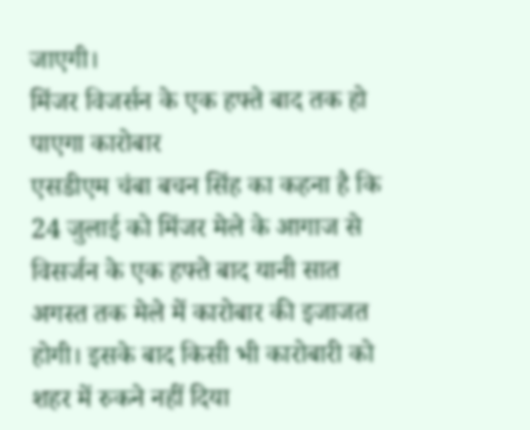जाएगी।
मिंजर विजर्सन के एक हफ्ते बाद तक हो पाएगा कारोबार
एसडीएम चंबा बचन सिंह का कहना है कि 24 जुलाई को मिंजर मेले के आगाज से विसर्जन के एक हफ्ते बाद यानी सात अगस्त तक मेले में कारोबार की इजाजत होगी। इसके बाद किसी भी कारोबारी को शहर में रुकने नहीं दिया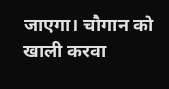जाएगा। चौगान को खाली करवा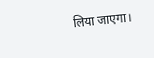लिया जाएगा।